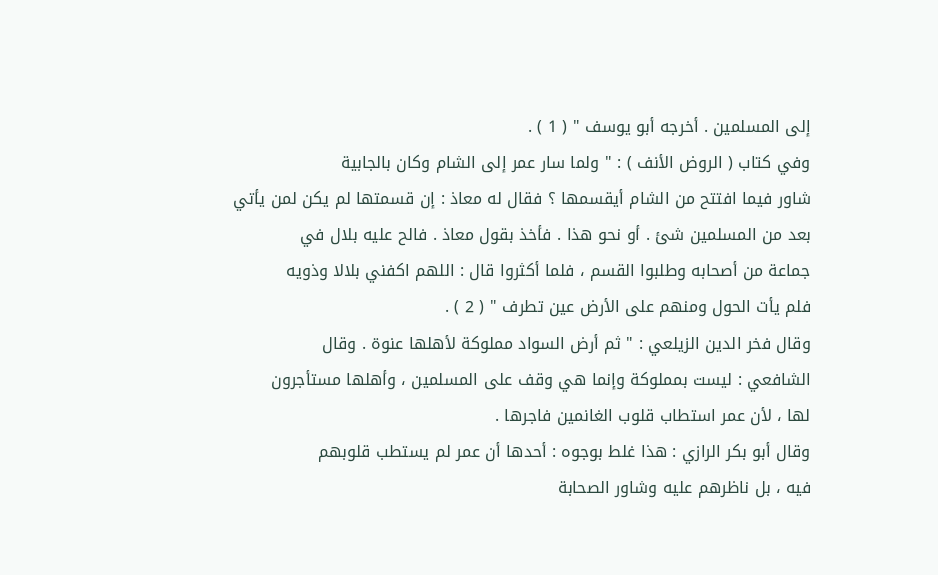إلى المسلمين . أخرجه أبو يوسف " ( 1 ) .
وفي كتاب ( الروض الأنف ) : " ولما سار عمر إلى الشام وكان بالجابية
شاور فيما افتتح من الشام أيقسمها ؟ فقال له معاذ : إن قسمتها لم يكن لمن يأتي
بعد من المسلمين شئ . أو نحو هذا . فأخذ بقول معاذ . فالح عليه بلال في
جماعة من أصحابه وطلبوا القسم ، فلما أكثروا قال : اللهم اكفني بلالا وذويه
فلم يأت الحول ومنهم على الأرض عين تطرف " ( 2 ) .
وقال فخر الدين الزيلعي : " ثم أرض السواد مملوكة لأهلها عنوة . وقال
الشافعي : ليست بمملوكة وإنما هي وقف على المسلمين ، وأهلها مستأجرون
لها ، لأن عمر استطاب قلوب الغانمين فاجرها .
وقال أبو بكر الرازي : هذا غلط بوجوه : أحدها أن عمر لم يستطب قلوبهم
فيه ، بل ناظرهم عليه وشاور الصحابة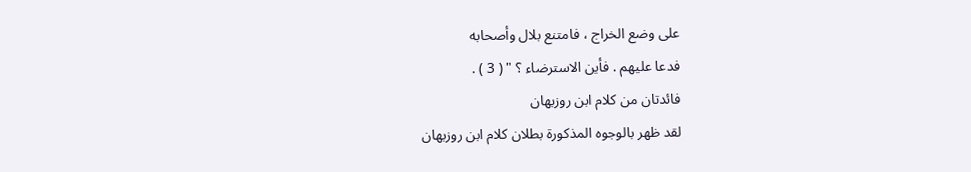على وضع الخراج ، فامتنع بلال وأصحابه
فدعا عليهم . فأين الاسترضاء ؟ " ( 3 ) .
فائدتان من كلام ابن روزبهان
لقد ظهر بالوجوه المذكورة بطلان كلام ابن روزبهان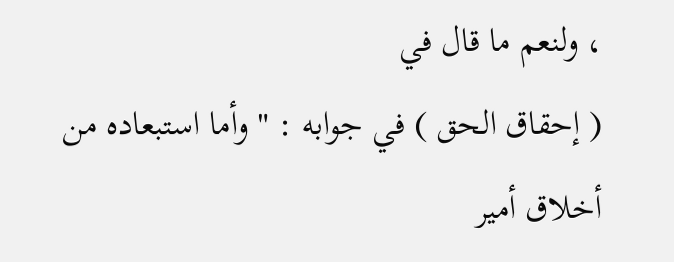، ولنعم ما قال في
( إحقاق الحق ) في جوابه : " وأما استبعاده من أخلاق أمير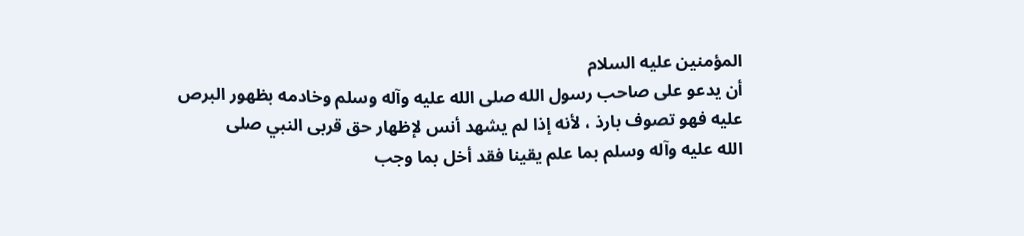المؤمنين عليه السلام
أن يدعو على صاحب رسول الله صلى الله عليه وآله وسلم وخادمه بظهور البرص
عليه فهو تصوف بارذ ، لأنه إذا لم يشهد أنس لإظهار حق قربى النبي صلى
الله عليه وآله وسلم بما علم يقينا فقد أخل بما وجب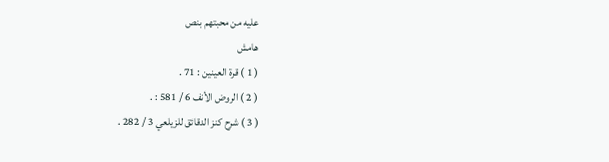عليه من محبتهم بنص
هامش
( 1 ) قرة العينين : 71 .
( 2 ) الروض الأنف 6 / 581 : .
( 3 ) شرح كنز الدقائق للزيلعي 3 / 282 .